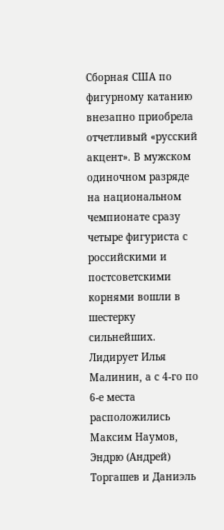Сборная США по фигурному катанию внезапно приобрела отчетливый «русский акцент». В мужском одиночном разряде на национальном чемпионате сразу четыре фигуриста с российскими и постсоветскими корнями вошли в шестерку сильнейших. Лидирует Илья Малинин, а с 4-го по 6-е места расположились Максим Наумов, Эндрю (Андрей) Торгашев и Даниэль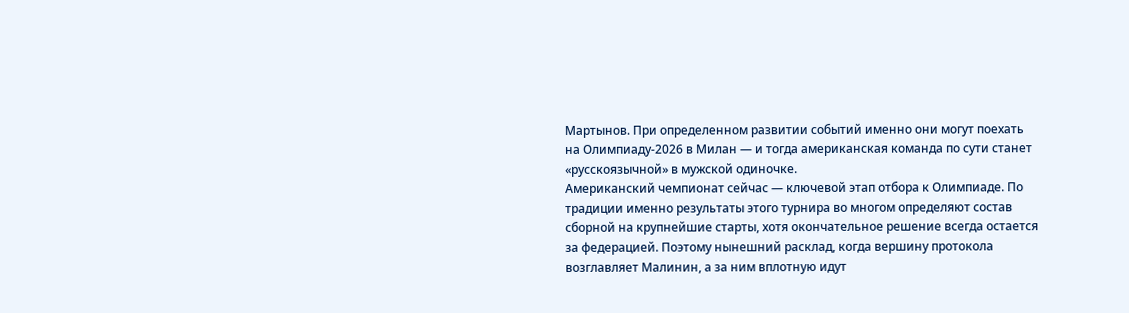Мартынов. При определенном развитии событий именно они могут поехать на Олимпиаду-2026 в Милан — и тогда американская команда по сути станет «русскоязычной» в мужской одиночке.
Американский чемпионат сейчас — ключевой этап отбора к Олимпиаде. По традиции именно результаты этого турнира во многом определяют состав сборной на крупнейшие старты, хотя окончательное решение всегда остается за федерацией. Поэтому нынешний расклад, когда вершину протокола возглавляет Малинин, а за ним вплотную идут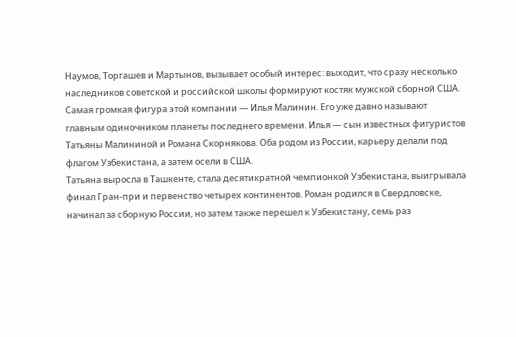Наумов, Торгашев и Мартынов, вызывает особый интерес: выходит, что сразу несколько наследников советской и российской школы формируют костяк мужской сборной США.
Самая громкая фигура этой компании — Илья Малинин. Его уже давно называют главным одиночником планеты последнего времени. Илья — сын известных фигуристов Татьяны Малининой и Романа Скорнякова. Оба родом из России, карьеру делали под флагом Узбекистана, а затем осели в США.
Татьяна выросла в Ташкенте, стала десятикратной чемпионкой Узбекистана, выигрывала финал Гран-при и первенство четырех континентов. Роман родился в Свердловске, начинал за сборную России, но затем также перешел к Узбекистану, семь раз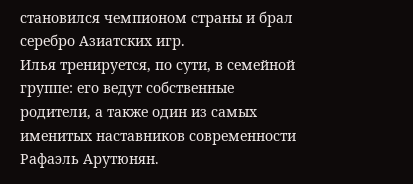становился чемпионом страны и брал серебро Азиатских игр.
Илья тренируется, по сути, в семейной группе: его ведут собственные родители, а также один из самых именитых наставников современности Рафаэль Арутюнян.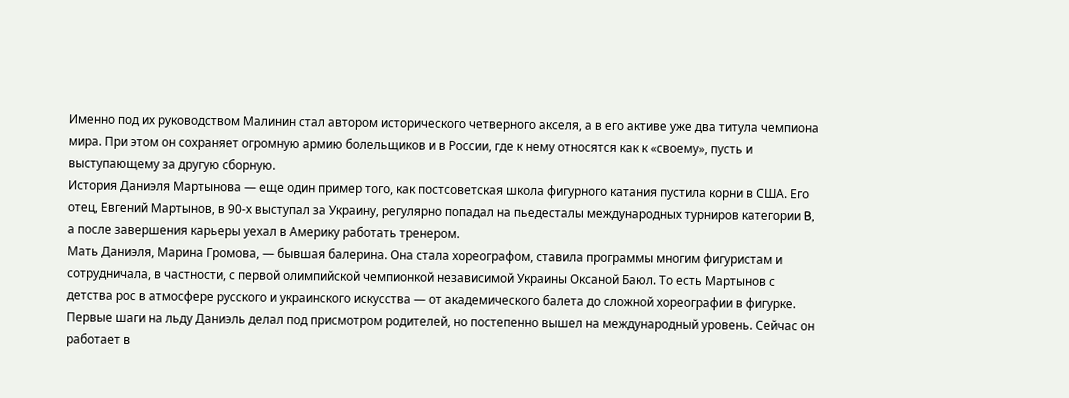Именно под их руководством Малинин стал автором исторического четверного акселя, а в его активе уже два титула чемпиона мира. При этом он сохраняет огромную армию болельщиков и в России, где к нему относятся как к «своему», пусть и выступающему за другую сборную.
История Даниэля Мартынова — еще один пример того, как постсоветская школа фигурного катания пустила корни в США. Его отец, Евгений Мартынов, в 90-х выступал за Украину, регулярно попадал на пьедесталы международных турниров категории B, а после завершения карьеры уехал в Америку работать тренером.
Мать Даниэля, Марина Громова, — бывшая балерина. Она стала хореографом, ставила программы многим фигуристам и сотрудничала, в частности, с первой олимпийской чемпионкой независимой Украины Оксаной Баюл. То есть Мартынов с детства рос в атмосфере русского и украинского искусства — от академического балета до сложной хореографии в фигурке.
Первые шаги на льду Даниэль делал под присмотром родителей, но постепенно вышел на международный уровень. Сейчас он работает в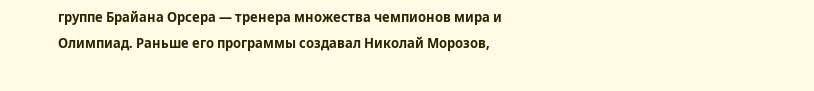группе Брайана Орсера — тренера множества чемпионов мира и Олимпиад. Раньше его программы создавал Николай Морозов,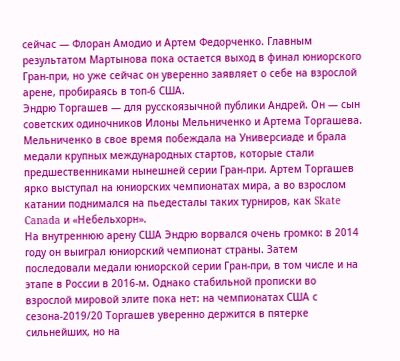сейчас — Флоран Амодио и Артем Федорченко. Главным результатом Мартынова пока остается выход в финал юниорского Гран-при, но уже сейчас он уверенно заявляет о себе на взрослой арене, пробираясь в топ-6 США.
Эндрю Торгашев — для русскоязычной публики Андрей. Он — сын советских одиночников Илоны Мельниченко и Артема Торгашева. Мельниченко в свое время побеждала на Универсиаде и брала медали крупных международных стартов, которые стали предшественниками нынешней серии Гран-при. Артем Торгашев ярко выступал на юниорских чемпионатах мира, а во взрослом катании поднимался на пьедесталы таких турниров, как Skate Canada и «Небельхорн».
На внутреннюю арену США Эндрю ворвался очень громко: в 2014 году он выиграл юниорский чемпионат страны. Затем последовали медали юниорской серии Гран-при, в том числе и на этапе в России в 2016-м. Однако стабильной прописки во взрослой мировой элите пока нет: на чемпионатах США с сезона-2019/20 Торгашев уверенно держится в пятерке сильнейших, но на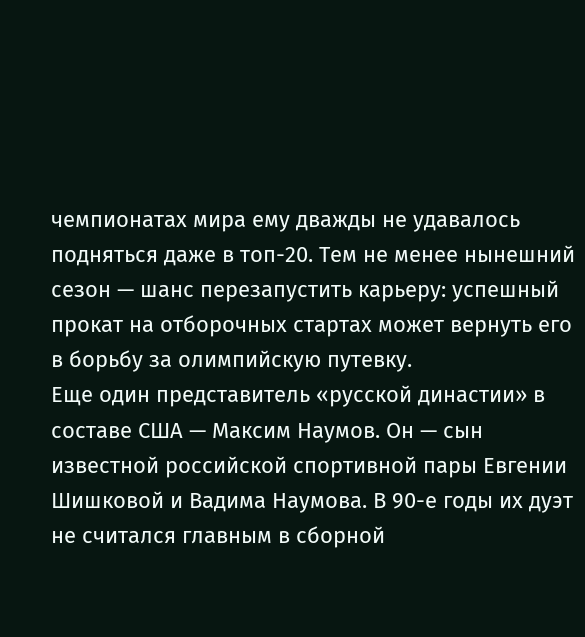чемпионатах мира ему дважды не удавалось подняться даже в топ-20. Тем не менее нынешний сезон — шанс перезапустить карьеру: успешный прокат на отборочных стартах может вернуть его в борьбу за олимпийскую путевку.
Еще один представитель «русской династии» в составе США — Максим Наумов. Он — сын известной российской спортивной пары Евгении Шишковой и Вадима Наумова. В 90-е годы их дуэт не считался главным в сборной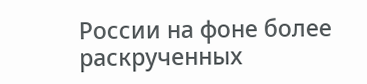России на фоне более раскрученных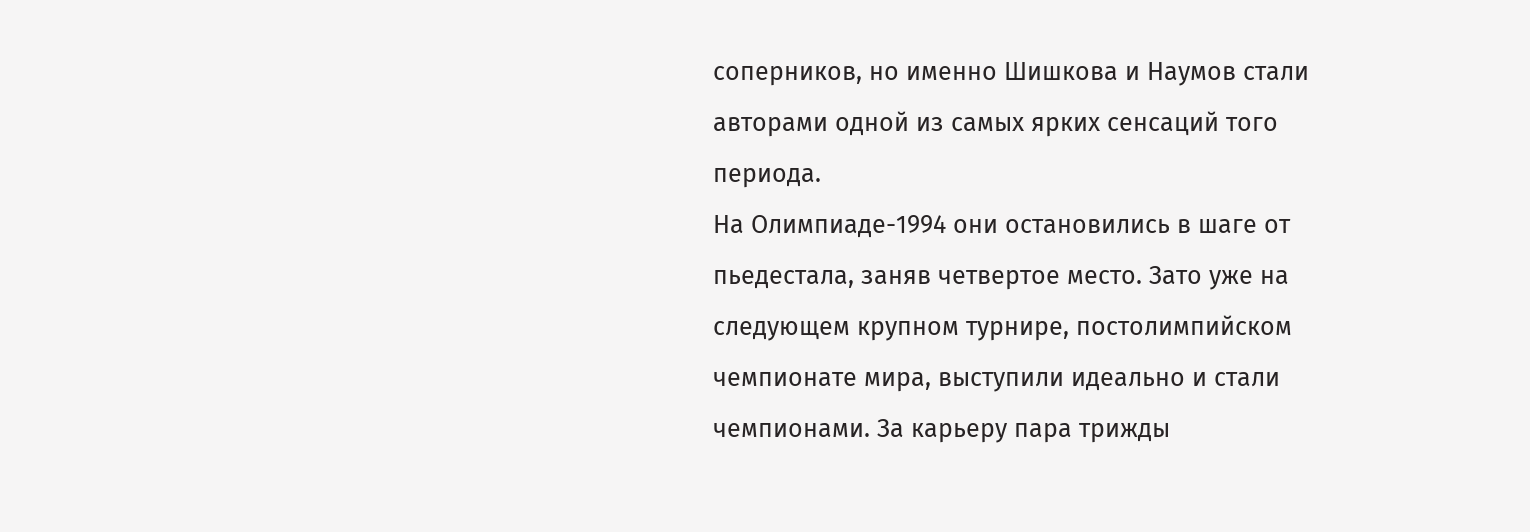соперников, но именно Шишкова и Наумов стали авторами одной из самых ярких сенсаций того периода.
На Олимпиаде-1994 они остановились в шаге от пьедестала, заняв четвертое место. Зато уже на следующем крупном турнире, постолимпийском чемпионате мира, выступили идеально и стали чемпионами. За карьеру пара трижды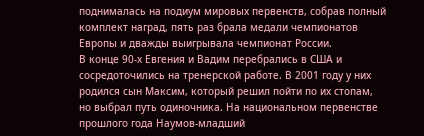поднималась на подиум мировых первенств, собрав полный комплект наград, пять раз брала медали чемпионатов Европы и дважды выигрывала чемпионат России.
В конце 90-х Евгения и Вадим перебрались в США и сосредоточились на тренерской работе. В 2001 году у них родился сын Максим, который решил пойти по их стопам, но выбрал путь одиночника. На национальном первенстве прошлого года Наумов-младший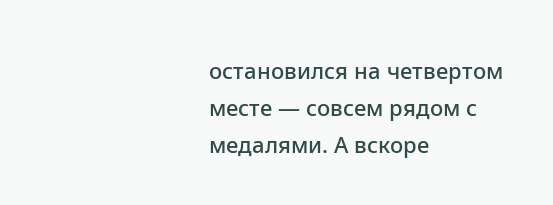остановился на четвертом месте — совсем рядом с медалями. А вскоре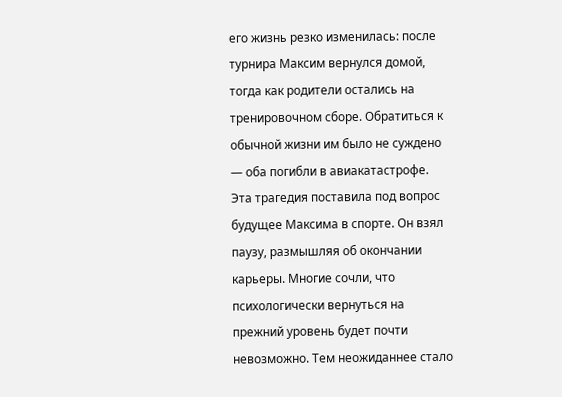его жизнь резко изменилась: после турнира Максим вернулся домой, тогда как родители остались на тренировочном сборе. Обратиться к обычной жизни им было не суждено — оба погибли в авиакатастрофе.
Эта трагедия поставила под вопрос будущее Максима в спорте. Он взял паузу, размышляя об окончании карьеры. Многие сочли, что психологически вернуться на прежний уровень будет почти невозможно. Тем неожиданнее стало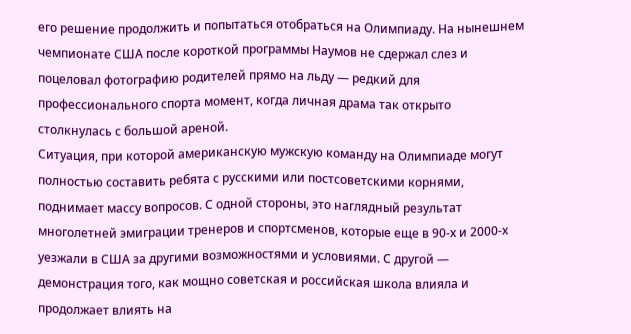его решение продолжить и попытаться отобраться на Олимпиаду. На нынешнем чемпионате США после короткой программы Наумов не сдержал слез и поцеловал фотографию родителей прямо на льду — редкий для профессионального спорта момент, когда личная драма так открыто столкнулась с большой ареной.
Ситуация, при которой американскую мужскую команду на Олимпиаде могут полностью составить ребята с русскими или постсоветскими корнями, поднимает массу вопросов. С одной стороны, это наглядный результат многолетней эмиграции тренеров и спортсменов, которые еще в 90-х и 2000-х уезжали в США за другими возможностями и условиями. С другой — демонстрация того, как мощно советская и российская школа влияла и продолжает влиять на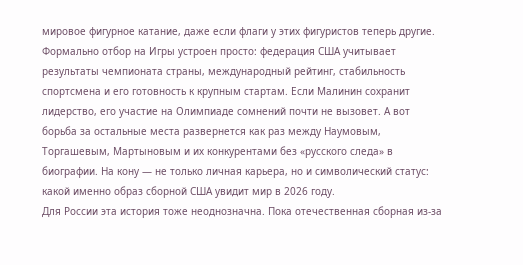мировое фигурное катание, даже если флаги у этих фигуристов теперь другие.
Формально отбор на Игры устроен просто: федерация США учитывает результаты чемпионата страны, международный рейтинг, стабильность спортсмена и его готовность к крупным стартам. Если Малинин сохранит лидерство, его участие на Олимпиаде сомнений почти не вызовет. А вот борьба за остальные места развернется как раз между Наумовым, Торгашевым, Мартыновым и их конкурентами без «русского следа» в биографии. На кону — не только личная карьера, но и символический статус: какой именно образ сборной США увидит мир в 2026 году.
Для России эта история тоже неоднозначна. Пока отечественная сборная из-за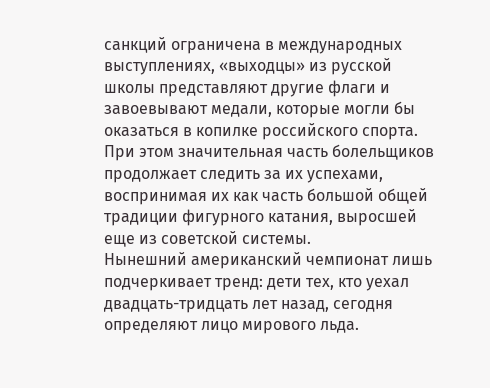санкций ограничена в международных выступлениях, «выходцы» из русской школы представляют другие флаги и завоевывают медали, которые могли бы оказаться в копилке российского спорта. При этом значительная часть болельщиков продолжает следить за их успехами, воспринимая их как часть большой общей традиции фигурного катания, выросшей еще из советской системы.
Нынешний американский чемпионат лишь подчеркивает тренд: дети тех, кто уехал двадцать-тридцать лет назад, сегодня определяют лицо мирового льда.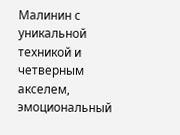Малинин с уникальной техникой и четверным акселем, эмоциональный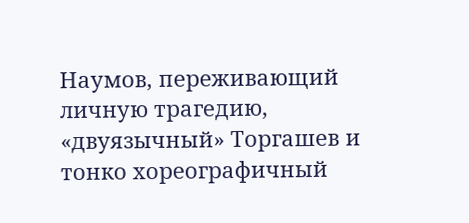Наумов, переживающий личную трагедию, «двуязычный» Торгашев и тонко хореографичный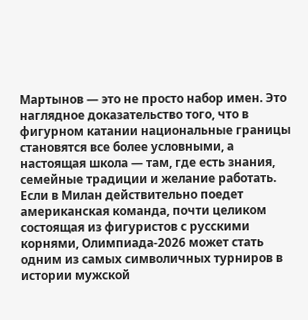Мартынов — это не просто набор имен. Это наглядное доказательство того, что в фигурном катании национальные границы становятся все более условными, а настоящая школа — там, где есть знания, семейные традиции и желание работать.
Если в Милан действительно поедет американская команда, почти целиком состоящая из фигуристов с русскими корнями, Олимпиада-2026 может стать одним из самых символичных турниров в истории мужской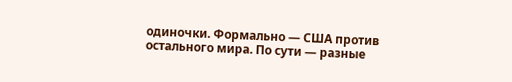одиночки. Формально — США против остального мира. По сути — разные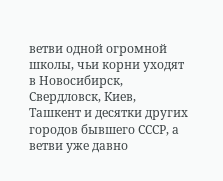ветви одной огромной школы, чьи корни уходят в Новосибирск, Свердловск, Киев, Ташкент и десятки других городов бывшего СССР, а ветви уже давно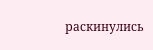раскинулись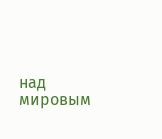над мировым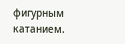фигурным катанием.